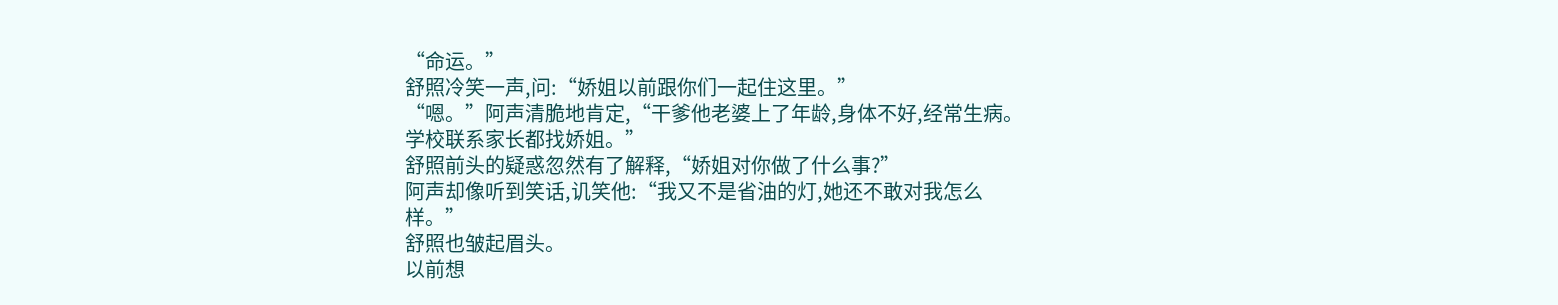“命运。”
舒照冷笑一声,问:“娇姐以前跟你们一起住这里。”
“嗯。”阿声清脆地肯定,“干爹他老婆上了年龄,身体不好,经常生病。学校联系家长都找娇姐。”
舒照前头的疑惑忽然有了解释,“娇姐对你做了什么事?”
阿声却像听到笑话,讥笑他:“我又不是省油的灯,她还不敢对我怎么样。”
舒照也皱起眉头。
以前想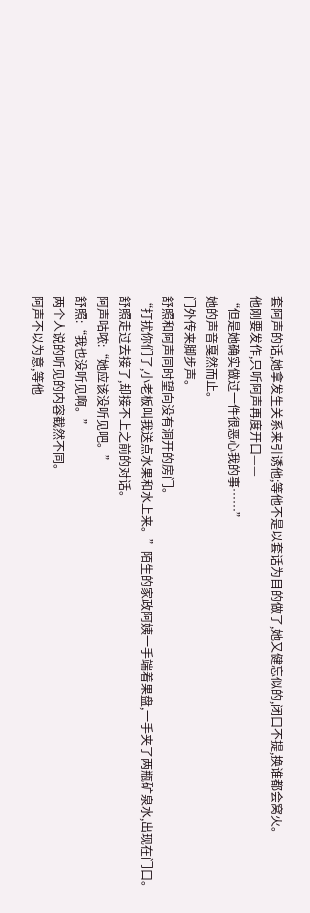套阿声的话,她拿发生关系来引诱他;等他不是以套话为目的做了,她又健忘似的,闭口不提,换谁都会窝火。
他刚要发作,只听阿声再度开口——
“但是她确实做过一件很恶心我的事……”
她的声音戛然而止。
门外传来脚步声。
舒照和阿声同时望向没有洞开的房门。
“打扰你们了,小老板叫我送点水果和水上来。”陌生的家政阿姨一手端着果盘,一手夹了两瓶矿泉水,出现在门口。
舒照走过去接了,却接不上之前的对话。
阿声咕哝:“她应该没听见吧。”
舒照:“我也没听见啊。”
两个人说的听见的内容截然不同。
阿声不以为意,等他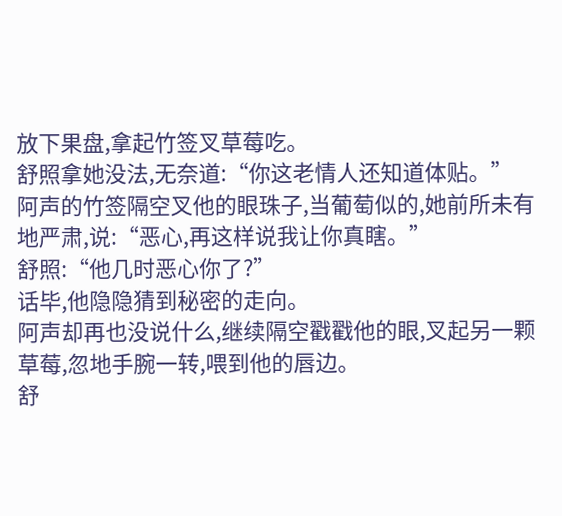放下果盘,拿起竹签叉草莓吃。
舒照拿她没法,无奈道:“你这老情人还知道体贴。”
阿声的竹签隔空叉他的眼珠子,当葡萄似的,她前所未有地严肃,说:“恶心,再这样说我让你真瞎。”
舒照:“他几时恶心你了?”
话毕,他隐隐猜到秘密的走向。
阿声却再也没说什么,继续隔空戳戳他的眼,叉起另一颗草莓,忽地手腕一转,喂到他的唇边。
舒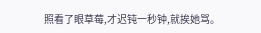照看了眼草莓,才迟钝一秒钟,就挨她骂。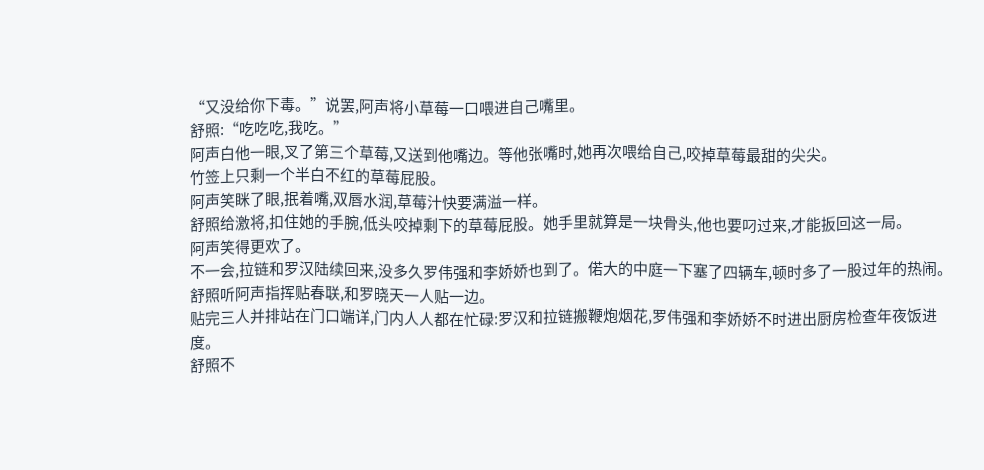“又没给你下毒。”说罢,阿声将小草莓一口喂进自己嘴里。
舒照:“吃吃吃,我吃。”
阿声白他一眼,叉了第三个草莓,又送到他嘴边。等他张嘴时,她再次喂给自己,咬掉草莓最甜的尖尖。
竹签上只剩一个半白不红的草莓屁股。
阿声笑眯了眼,抿着嘴,双唇水润,草莓汁快要满溢一样。
舒照给激将,扣住她的手腕,低头咬掉剩下的草莓屁股。她手里就算是一块骨头,他也要叼过来,才能扳回这一局。
阿声笑得更欢了。
不一会,拉链和罗汉陆续回来,没多久罗伟强和李娇娇也到了。偌大的中庭一下塞了四辆车,顿时多了一股过年的热闹。
舒照听阿声指挥贴春联,和罗晓天一人贴一边。
贴完三人并排站在门口端详,门内人人都在忙碌:罗汉和拉链搬鞭炮烟花,罗伟强和李娇娇不时进出厨房检查年夜饭进度。
舒照不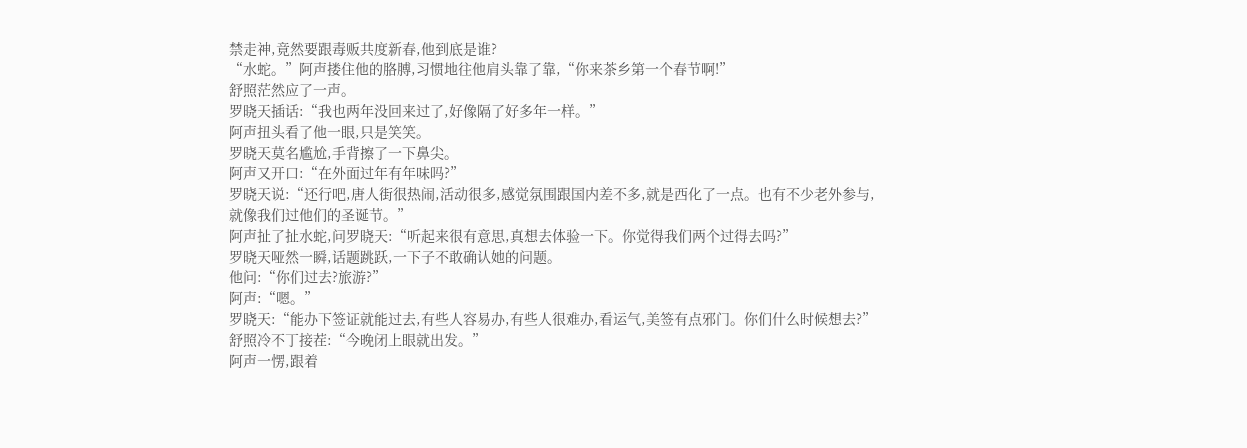禁走神,竟然要跟毒贩共度新春,他到底是谁?
“水蛇。”阿声搂住他的胳膊,习惯地往他肩头靠了靠,“你来茶乡第一个春节啊!”
舒照茫然应了一声。
罗晓天插话:“我也两年没回来过了,好像隔了好多年一样。”
阿声扭头看了他一眼,只是笑笑。
罗晓天莫名尴尬,手背擦了一下鼻尖。
阿声又开口:“在外面过年有年味吗?”
罗晓天说:“还行吧,唐人街很热闹,活动很多,感觉氛围跟国内差不多,就是西化了一点。也有不少老外参与,就像我们过他们的圣诞节。”
阿声扯了扯水蛇,问罗晓天:“听起来很有意思,真想去体验一下。你觉得我们两个过得去吗?”
罗晓天哑然一瞬,话题跳跃,一下子不敢确认她的问题。
他问:“你们过去?旅游?”
阿声:“嗯。”
罗晓天:“能办下签证就能过去,有些人容易办,有些人很难办,看运气,美签有点邪门。你们什么时候想去?”
舒照冷不丁接茬:“今晚闭上眼就出发。”
阿声一愣,跟着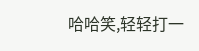哈哈笑,轻轻打一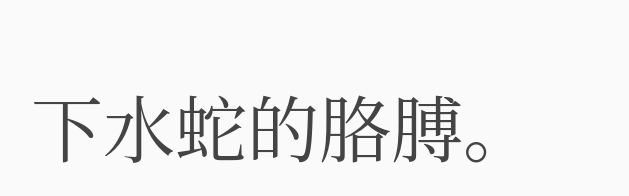下水蛇的胳膊。